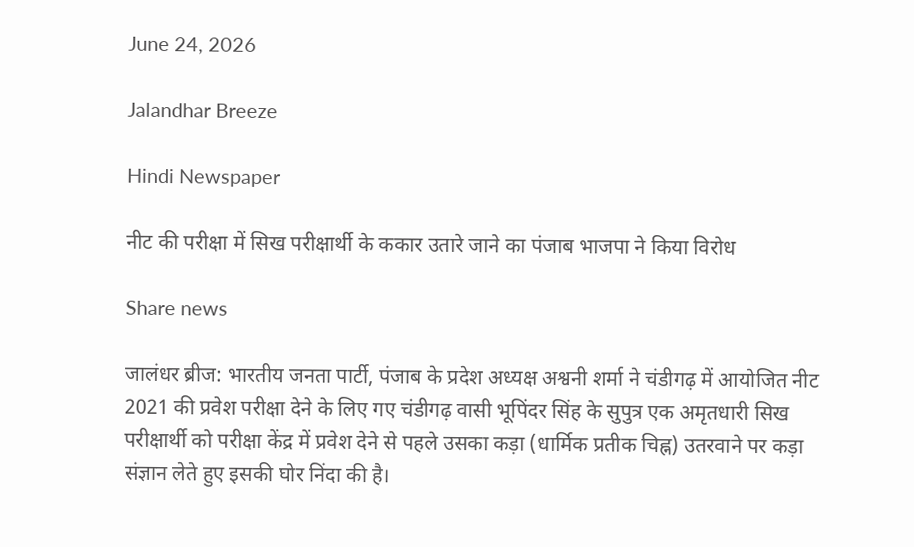June 24, 2026

Jalandhar Breeze

Hindi Newspaper

नीट की परीक्षा में सिख परीक्षार्थी के ककार उतारे जाने का पंजाब भाजपा ने किया विरोध

Share news

जालंधर ब्रीज: भारतीय जनता पार्टी, पंजाब के प्रदेश अध्यक्ष अश्वनी शर्मा ने चंडीगढ़ में आयोजित नीट 2021 की प्रवेश परीक्षा देने के लिए गए चंडीगढ़ वासी भूपिंदर सिंह के सुपुत्र एक अमृतधारी सिख परीक्षार्थी को परीक्षा केंद्र में प्रवेश देने से पहले उसका कड़ा (धार्मिक प्रतीक चिह्न) उतरवाने पर कड़ा संज्ञान लेते हुए इसकी घोर निंदा की है।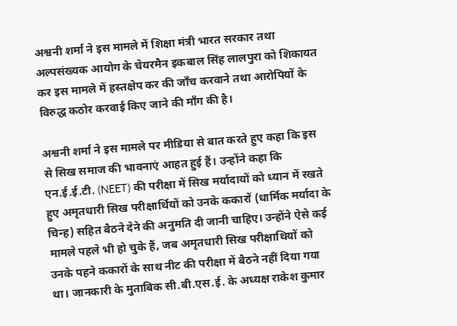अश्वनी शर्मा ने इस मामले में शिक्षा मंत्री भारत सरकार तथा अल्पसंख्यक आयोग के चेयरमैन इकबाल सिंह लालपुरा को शिकायत कर इस मामले में हस्तक्षेप कर की जाँच करवाने तथा आरोपियों के विरुद्ध कठोर करवाई किए जाने की माँग की है।

अश्वनी शर्मा ने इस मामले पर मीडिया से बात करते हुए कहा कि इस से सिख समाज की भावनाएं आहत हुई हैं। उन्होंने कहा कि एन.ई.ई.टी. (NEET) की परीक्षा में सिख मर्यादायों को ध्यान में रखते हुए अमृतधारी सिख परीक्षार्थियों को उनके ककारों (धार्मिक मर्यादा के चिन्ह) सहित बैठने देने की अनुमति दी जानी चाहिए। उन्होंने ऐसे कई मामले पहले भी हो चुके हैं, जब अमृतधारी सिख परीक्षाथियों को उनके पहने ककारों के साथ नीट की परीक्षा में बैठने नहीं दिया गया था। जानकारी के मुताबिक सी.बी.एस.ई. के अध्यक्ष राकेश कुमार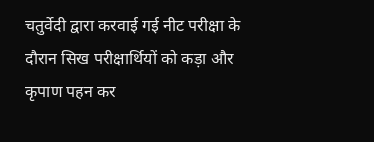चतुर्वेदी द्वारा करवाई गई नीट परीक्षा के दौरान सिख परीक्षार्थियों को कड़ा और कृपाण पहन कर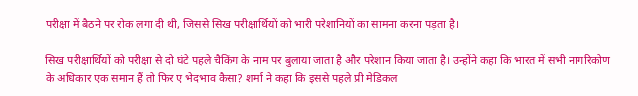परीक्षा में बैठने पर रोक लगा दी थी, जिससे सिख परीक्षार्थियों को भारी परेशानियों का सामना करना पड़ता है।

सिख परीक्षार्थियों को परीक्षा से दो घंटे पहले चैकिंग के नाम पर बुलाया जाता है और परेशान किया जाता है। उन्होंने कहा कि भारत में सभी नागरिकोण के अधिकार एक समान हैं तो फिर ए भेदभाव कैसा? शर्मा ने कहा कि इससे पहले प्री मेडिकल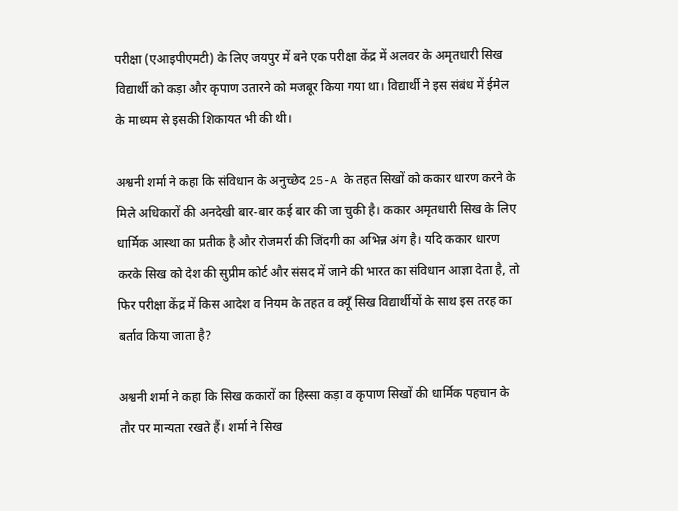परीक्षा (एआइपीएमटी) के लिए जयपुर में बने एक परीक्षा केंद्र में अलवर के अमृतधारी सिख विद्यार्थी को कड़ा और कृपाण उतारने को मजबूर किया गया था। विद्यार्थी ने इस संबंध में ईमेल के माध्यम से इसकी शिकायत भी की थी।

अश्वनी शर्मा ने कहा कि संविधान के अनुच्छेद 25-A के तहत सिखों को ककार धारण करने के मिले अधिकारों की अनदेखी बार-बार कई बार की जा चुकी है। ककार अमृतधारी सिख के लिए धार्मिक आस्था का प्रतीक है और रोजमर्रा की जिंदगी का अभिन्न अंग है। यदि ककार धारण करके सिख को देश की सुप्रीम कोर्ट और संसद में जाने की भारत का संविधान आज्ञा देता है, तो फिर परीक्षा केंद्र में किस आदेश व नियम के तहत व क्यूँ सिख विद्यार्थीयों के साथ इस तरह का बर्ताव किया जाता है?

अश्वनी शर्मा ने कहा कि सिख ककारों का हिस्सा कड़ा व कृपाण सिखों की धार्मिक पहचान के तौर पर मान्यता रखते हैं। शर्मा ने सिख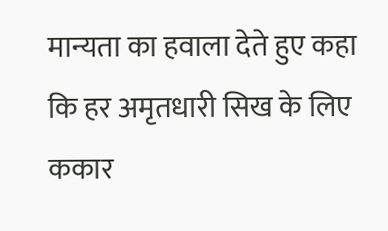मान्यता का हवाला देते हुए कहा कि हर अमृतधारी सिख के लिए ककार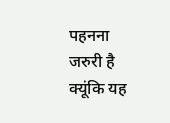पहनना जरुरी है क्यूंकि यह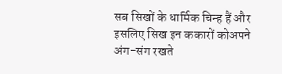सब सिखों के धार्मिक चिन्ह हैं और इसलिए सिख इन ककारों कोअपने अंग-संग रखते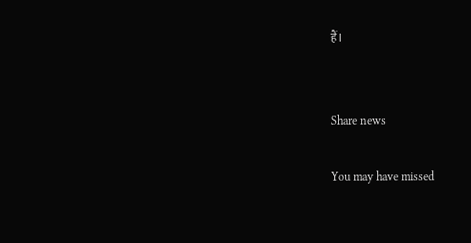हैं।


Share news

You may have missed